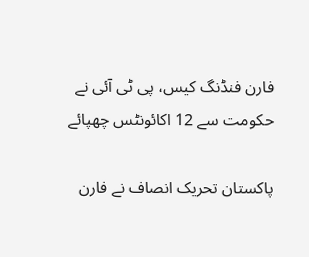فارن فنڈنگ کیس، پی ٹی آئی نے حکومت سے 12 اکائونٹس چھپائے

پاکستان تحریک انصاف نے فارن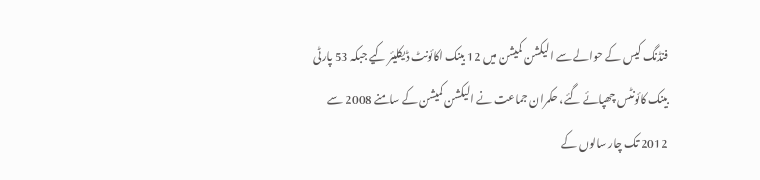فنڈنگ کیس کے حوالے سے الیکشن کمیشن میں 12 بینک اکائونٹ ڈیکلیئر کیے جبکہ 53 پارٹی بینک کائونٹس چھپائے گئے، حکمران جماعت نے الیکشن کمیشن کے سامنے 2008 سے 2012 تک چار سالوں کے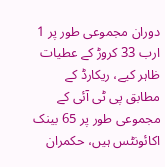دوران مجموعی طور پر 1 ارب 33 کروڑ کے عطیات ظاہر کیے، ریکارڈ کے مطابق پی ٹی آئی کے مجموعی طور پر 65 بینک اکائونٹس ہیں، حکمران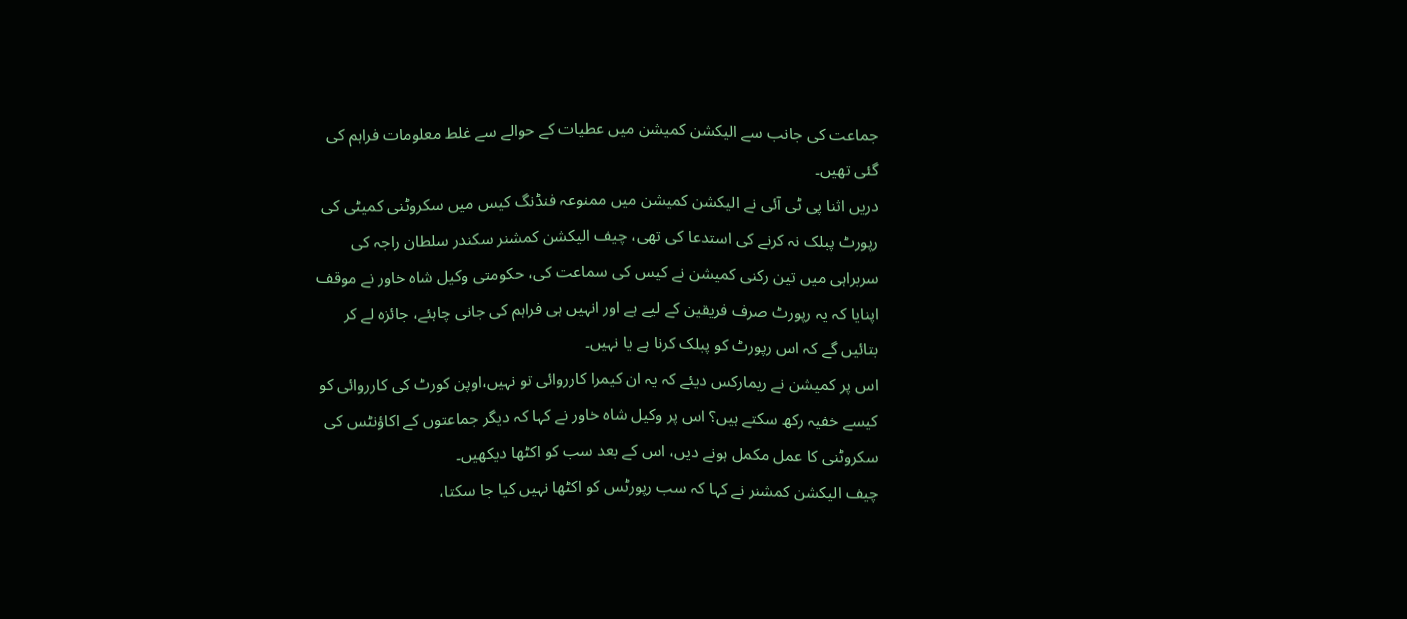جماعت کی جانب سے الیکشن کمیشن میں عطیات کے حوالے سے غلط معلومات فراہم کی گئی تھیں۔
دریں اثنا پی ٹی آئی نے الیکشن کمیشن میں ممنوعہ فنڈنگ کیس میں سکروٹنی کمیٹی کی رپورٹ پبلک نہ کرنے کی استدعا کی تھی، چیف الیکشن کمشنر سکندر سلطان راجہ کی سربراہی میں تین رکنی کمیشن نے کیس کی سماعت کی، حکومتی وکیل شاہ خاور نے موقف اپنایا کہ یہ رپورٹ صرف فریقین کے لیے ہے اور انہیں ہی فراہم کی جانی چاہئے، جائزہ لے کر بتائیں گے کہ اس رپورٹ کو پبلک کرنا ہے یا نہیں۔
اس پر کمیشن نے ریمارکس دیئے کہ یہ ان کیمرا کارروائی تو نہیں،اوپن کورٹ کی کارروائی کو کیسے خفیہ رکھ سکتے ہیں؟ اس پر وکیل شاہ خاور نے کہا کہ دیگر جماعتوں کے اکاؤنٹس کی سکروٹنی کا عمل مکمل ہونے دیں، اس کے بعد سب کو اکٹھا دیکھیں۔
چیف الیکشن کمشنر نے کہا کہ سب رپورٹس کو اکٹھا نہیں کیا جا سکتا،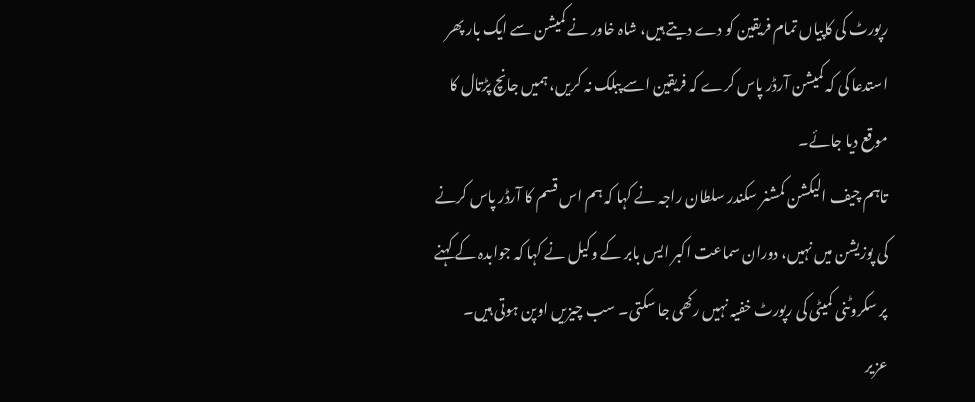رپورٹ کی کاپیاں تمام فریقین کو دے دیتے ہیں، شاہ خاور نے کمیشن سے ایک بار پھر استدعا کی کہ کمیشن آرڈر پاس کرے کہ فریقین اسے پبلک نہ کریں، ہمیں جانچ پڑتال کا موقع دیا جائے۔
تاہم چیف الیکشن کمشنر سکندر سلطان راجہ نے کہا کہ ہم اس قسم کا آرڈر پاس کرنے کی پوزیشن میں نہیں، دوران سماعت اکبر ایس بابر کے وکیل نے کہا کہ جوابدہ کے کہنے پر سکروٹنی کمیٹی کی رپورٹ خفیہ نہیں رکھی جا سکتی۔ سب چیزیں اوپن ہوتی ہیں۔
عزیر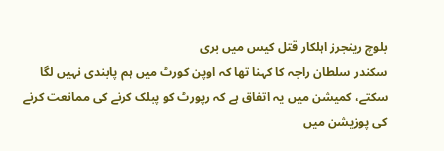بلوچ رینجرز اہلکار قتل کیس میں بری
سکندر سلطان راجہ کا کہنا تھا کہ اوپن کورٹ میں ہم پابندی نہیں لگا سکتے، کمیشن میں یہ اتفاق ہے کہ رپورٹ کو پبلک کرنے کی ممانعت کرنے کی پوزیشن میں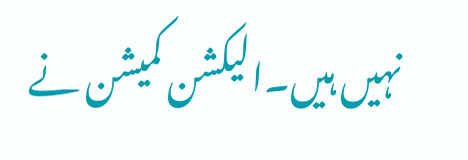نہیں ہیں۔الیکشن کمیشن نے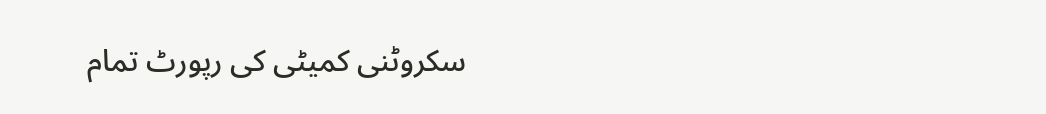سکروٹنی کمیٹی کی رپورٹ تمام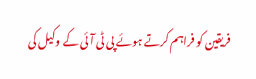فریقین کو فراہم کرتے ہوئے پی ٹی آئی کے وکیل کی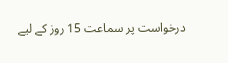درخواست پر سماعت 15 روز کے لیے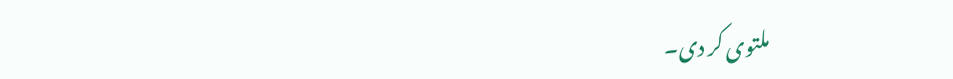ملتوی کر دی۔